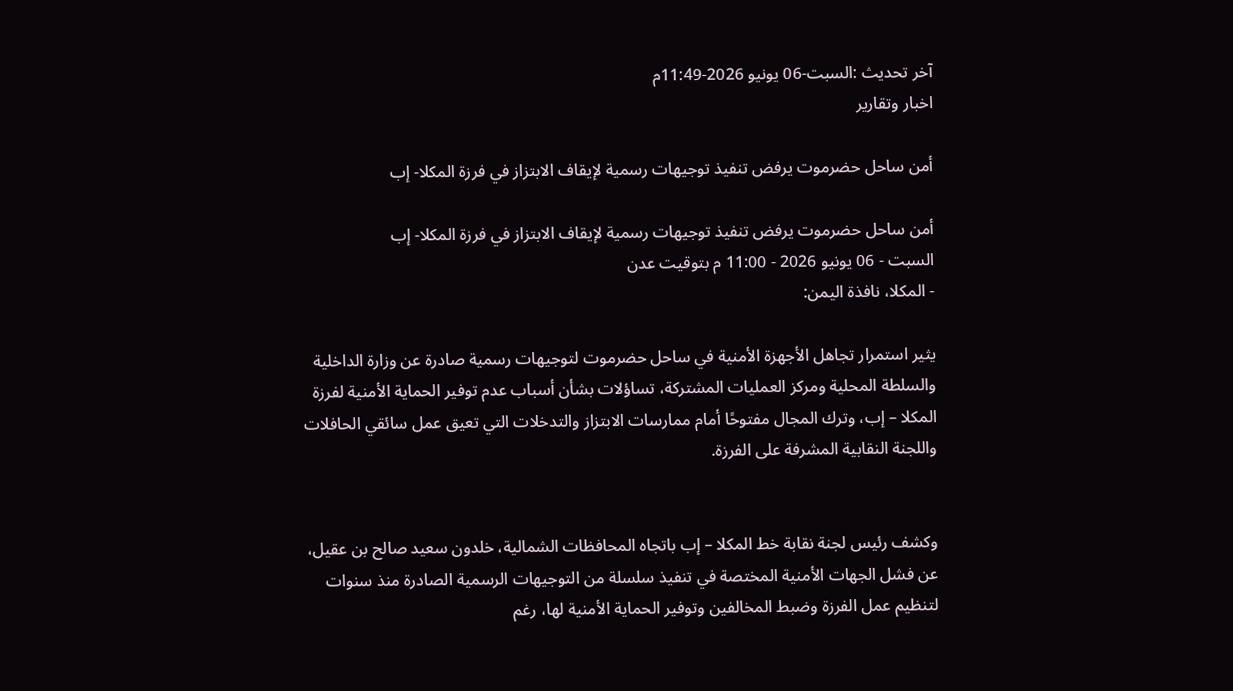آخر تحديث :السبت-06 يونيو 2026-11:49م
اخبار وتقارير

أمن ساحل حضرموت يرفض تنفيذ توجيهات رسمية لإيقاف الابتزاز في فرزة المكلا- إب

أمن ساحل حضرموت يرفض تنفيذ توجيهات رسمية لإيقاف الابتزاز في فرزة المكلا- إب
السبت - 06 يونيو 2026 - 11:00 م بتوقيت عدن
- المكلا، نافذة اليمن:

يثير استمرار تجاهل الأجهزة الأمنية في ساحل حضرموت لتوجيهات رسمية صادرة عن وزارة الداخلية والسلطة المحلية ومركز العمليات المشتركة، تساؤلات بشأن أسباب عدم توفير الحماية الأمنية لفرزة المكلا – إب، وترك المجال مفتوحًا أمام ممارسات الابتزاز والتدخلات التي تعيق عمل سائقي الحافلات واللجنة النقابية المشرفة على الفرزة.


وكشف رئيس لجنة نقابة خط المكلا – إب باتجاه المحافظات الشمالية، خلدون سعيد صالح بن عقيل، عن فشل الجهات الأمنية المختصة في تنفيذ سلسلة من التوجيهات الرسمية الصادرة منذ سنوات لتنظيم عمل الفرزة وضبط المخالفين وتوفير الحماية الأمنية لها، رغم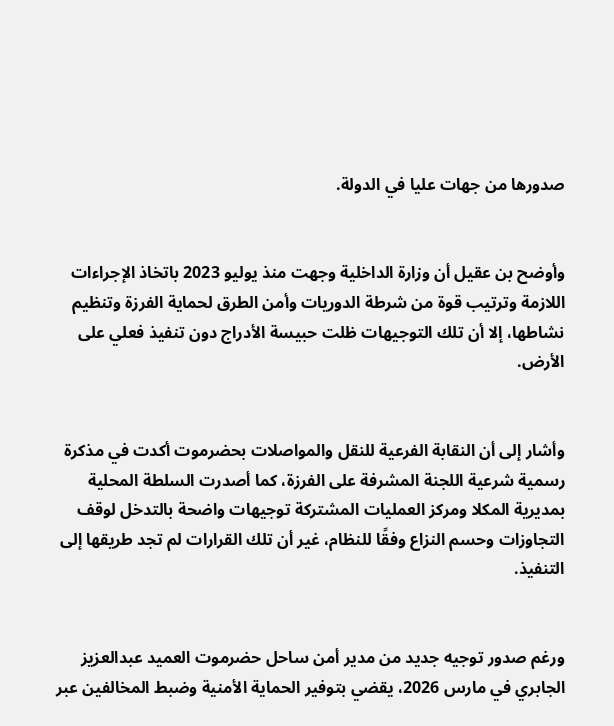صدورها من جهات عليا في الدولة.


وأوضح بن عقيل أن وزارة الداخلية وجهت منذ يوليو 2023 باتخاذ الإجراءات اللازمة وترتيب قوة من شرطة الدوريات وأمن الطرق لحماية الفرزة وتنظيم نشاطها، إلا أن تلك التوجيهات ظلت حبيسة الأدراج دون تنفيذ فعلي على الأرض.


وأشار إلى أن النقابة الفرعية للنقل والمواصلات بحضرموت أكدت في مذكرة رسمية شرعية اللجنة المشرفة على الفرزة، كما أصدرت السلطة المحلية بمديرية المكلا ومركز العمليات المشتركة توجيهات واضحة بالتدخل لوقف التجاوزات وحسم النزاع وفقًا للنظام، غير أن تلك القرارات لم تجد طريقها إلى التنفيذ.


ورغم صدور توجيه جديد من مدير أمن ساحل حضرموت العميد عبدالعزيز الجابري في مارس 2026، يقضي بتوفير الحماية الأمنية وضبط المخالفين عبر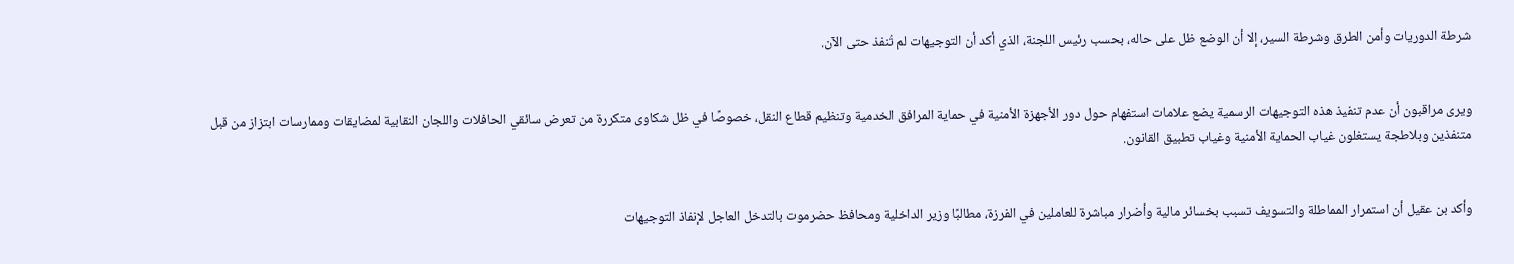شرطة الدوريات وأمن الطرق وشرطة السير، إلا أن الوضع ظل على حاله، بحسب رئيس اللجنة، الذي أكد أن التوجيهات لم تُنفذ حتى الآن.


ويرى مراقبون أن عدم تنفيذ هذه التوجيهات الرسمية يضع علامات استفهام حول دور الأجهزة الأمنية في حماية المرافق الخدمية وتنظيم قطاع النقل، خصوصًا في ظل شكاوى متكررة من تعرض سائقي الحافلات واللجان النقابية لمضايقات وممارسات ابتزاز من قبل متنفذين وبلاطجة يستغلون غياب الحماية الأمنية وغياب تطبيق القانون.


وأكد بن عقيل أن استمرار المماطلة والتسويف تسبب بخسائر مالية وأضرار مباشرة للعاملين في الفرزة، مطالبًا وزير الداخلية ومحافظ حضرموت بالتدخل العاجل لإنفاذ التوجيهات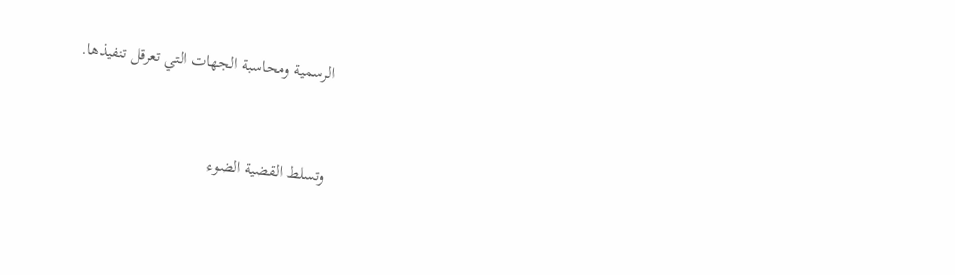الرسمية ومحاسبة الجهات التي تعرقل تنفيذها.


وتسلط القضية الضوء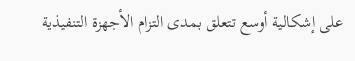على إشكالية أوسع تتعلق بمدى التزام الأجهزة التنفيذية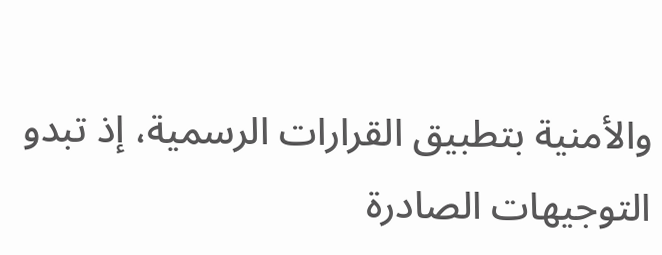والأمنية بتطبيق القرارات الرسمية، إذ تبدو التوجيهات الصادرة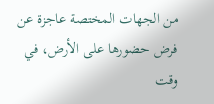من الجهات المختصة عاجزة عن فرض حضورها على الأرض، في وقت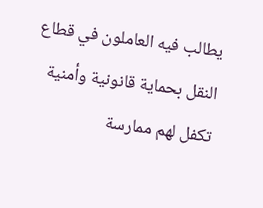يطالب فيه العاملون في قطاع النقل بحماية قانونية وأمنية تكفل لهم ممارسة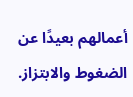أعمالهم بعيدًا عن الضغوط والابتزاز.